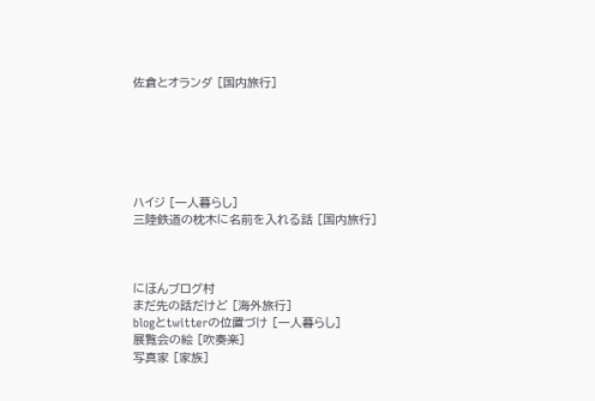佐倉とオランダ [国内旅行]






ハイジ [一人暮らし]
三陸鉄道の枕木に名前を入れる話 [国内旅行]



にほんブログ村
まだ先の話だけど [海外旅行]
blogとtwitterの位置づけ [一人暮らし]
展覧会の絵 [吹奏楽]
写真家 [家族]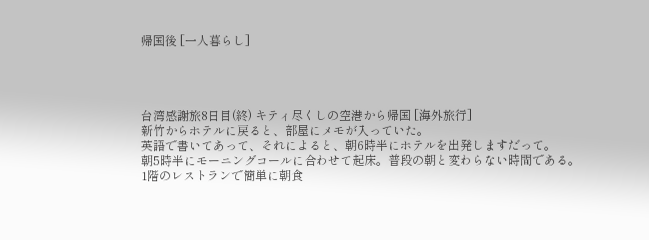帰国後 [一人暮らし]




台湾感謝旅8日目(終) キティ尽くしの空港から帰国 [海外旅行]
新竹からホテルに戻ると、部屋にメモが入っていた。
英語で書いてあって、それによると、朝6時半にホテルを出発しますだって。
朝5時半にモーニングコールに合わせて起床。普段の朝と変わらない時間である。
1階のレストランで簡単に朝食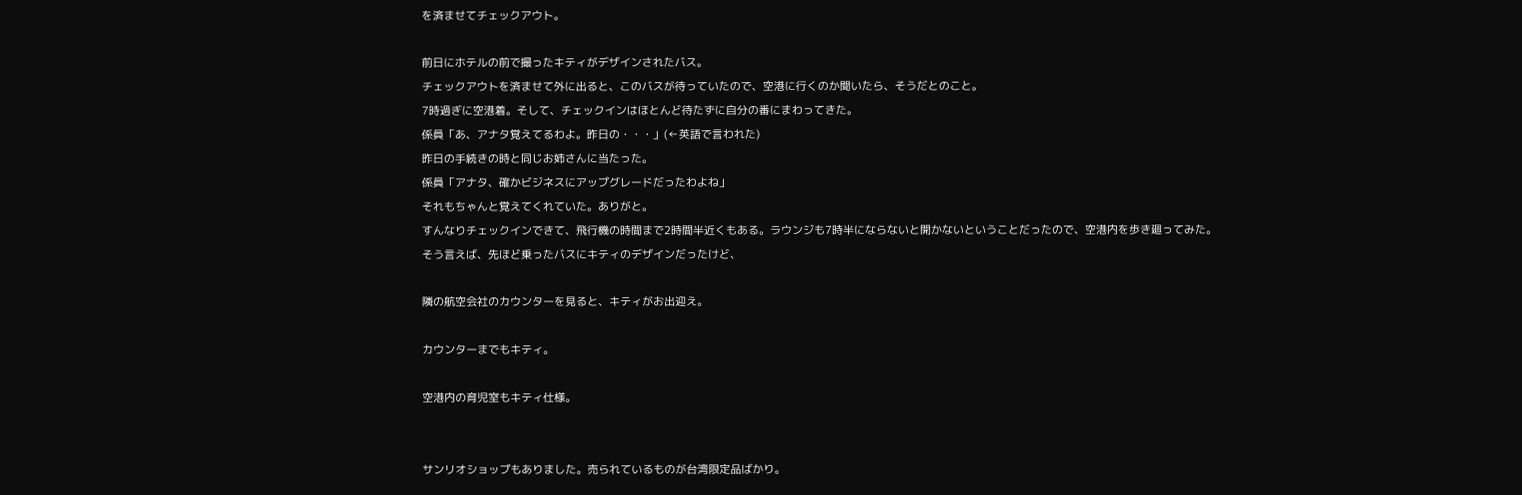を済ませてチェックアウト。

前日にホテルの前で撮ったキティがデザインされたバス。
チェックアウトを済ませて外に出ると、このバスが待っていたので、空港に行くのか聞いたら、そうだとのこと。
7時過ぎに空港着。そして、チェックインはほとんど待たずに自分の番にまわってきた。
係員「あ、アナタ覚えてるわよ。昨日の・・・」(←英語で言われた)
昨日の手続きの時と同じお姉さんに当たった。
係員「アナタ、確かビジネスにアップグレードだったわよね」
それもちゃんと覚えてくれていた。ありがと。
すんなりチェックインできて、飛行機の時間まで2時間半近くもある。ラウンジも7時半にならないと開かないということだったので、空港内を歩き廻ってみた。
そう言えば、先ほど乗ったバスにキティのデザインだったけど、

隣の航空会社のカウンターを見ると、キティがお出迎え。

カウンターまでもキティ。

空港内の育児室もキティ仕様。


サンリオショップもありました。売られているものが台湾限定品ばかり。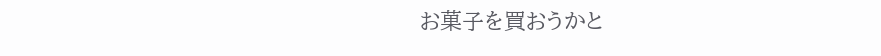お菓子を買おうかと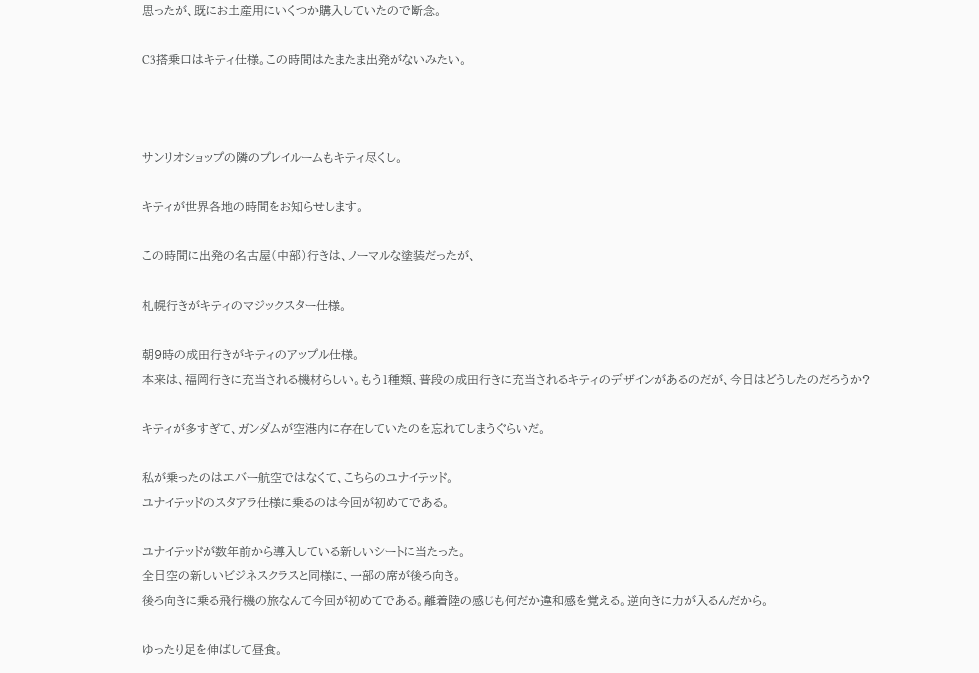思ったが、既にお土産用にいくつか購入していたので断念。

C3搭乗口はキティ仕様。この時間はたまたま出発がないみたい。



サンリオショップの隣のプレイルームもキティ尽くし。

キティが世界各地の時間をお知らせします。

この時間に出発の名古屋(中部)行きは、ノーマルな塗装だったが、

札幌行きがキティのマジックスター仕様。

朝9時の成田行きがキティのアップル仕様。
本来は、福岡行きに充当される機材らしい。もう1種類、普段の成田行きに充当されるキティのデザインがあるのだが、今日はどうしたのだろうか?

キティが多すぎて、ガンダムが空港内に存在していたのを忘れてしまうぐらいだ。

私が乗ったのはエバー航空ではなくて、こちらのユナイテッド。
ユナイテッドのスタアラ仕様に乗るのは今回が初めてである。

ユナイテッドが数年前から導入している新しいシートに当たった。
全日空の新しいビジネスクラスと同様に、一部の席が後ろ向き。
後ろ向きに乗る飛行機の旅なんて今回が初めてである。離着陸の感じも何だか違和感を覚える。逆向きに力が入るんだから。

ゆったり足を伸ばして昼食。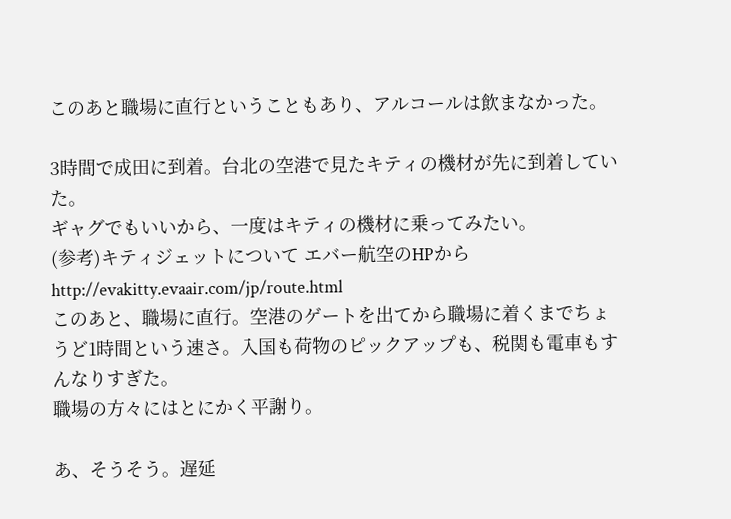このあと職場に直行ということもあり、アルコールは飲まなかった。

3時間で成田に到着。台北の空港で見たキティの機材が先に到着していた。
ギャグでもいいから、一度はキティの機材に乗ってみたい。
(参考)キティジェットについて エバー航空のHPから
http://evakitty.evaair.com/jp/route.html
このあと、職場に直行。空港のゲートを出てから職場に着くまでちょうど1時間という速さ。入国も荷物のピックアップも、税関も電車もすんなりすぎた。
職場の方々にはとにかく平謝り。

あ、そうそう。遅延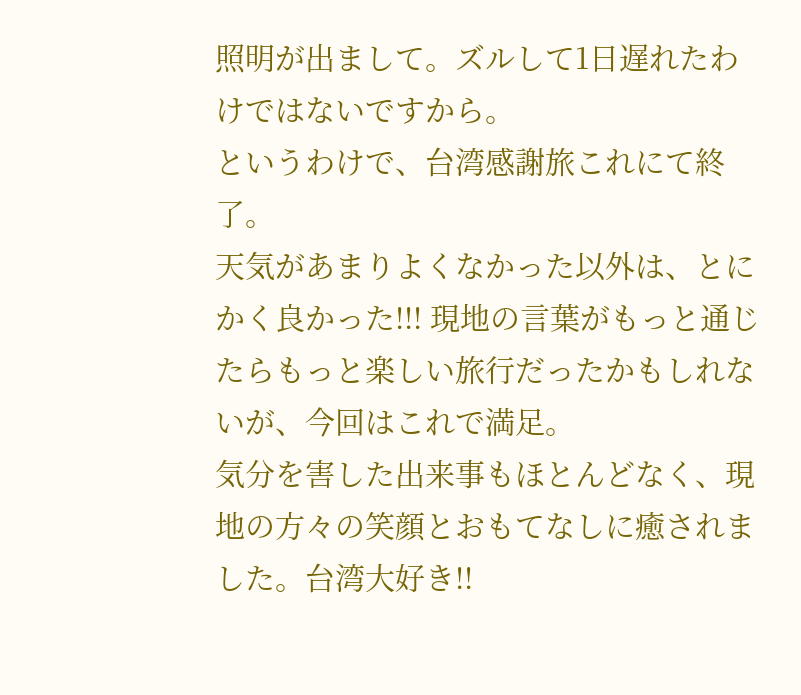照明が出まして。ズルして1日遅れたわけではないですから。
というわけで、台湾感謝旅これにて終了。
天気があまりよくなかった以外は、とにかく良かった!!! 現地の言葉がもっと通じたらもっと楽しい旅行だったかもしれないが、今回はこれで満足。
気分を害した出来事もほとんどなく、現地の方々の笑顔とおもてなしに癒されました。台湾大好き!!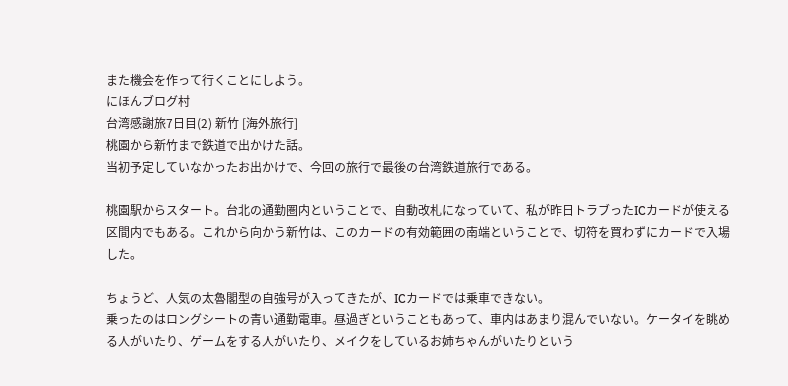また機会を作って行くことにしよう。
にほんブログ村
台湾感謝旅7日目(2) 新竹 [海外旅行]
桃園から新竹まで鉄道で出かけた話。
当初予定していなかったお出かけで、今回の旅行で最後の台湾鉄道旅行である。

桃園駅からスタート。台北の通勤圏内ということで、自動改札になっていて、私が昨日トラブったICカードが使える区間内でもある。これから向かう新竹は、このカードの有効範囲の南端ということで、切符を買わずにカードで入場した。

ちょうど、人気の太魯閣型の自強号が入ってきたが、ICカードでは乗車できない。
乗ったのはロングシートの青い通勤電車。昼過ぎということもあって、車内はあまり混んでいない。ケータイを眺める人がいたり、ゲームをする人がいたり、メイクをしているお姉ちゃんがいたりという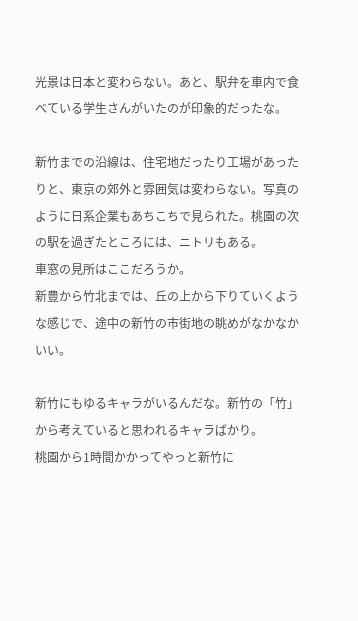光景は日本と変わらない。あと、駅弁を車内で食べている学生さんがいたのが印象的だったな。

新竹までの沿線は、住宅地だったり工場があったりと、東京の郊外と雰囲気は変わらない。写真のように日系企業もあちこちで見られた。桃園の次の駅を過ぎたところには、ニトリもある。
車窓の見所はここだろうか。
新豊から竹北までは、丘の上から下りていくような感じで、途中の新竹の市街地の眺めがなかなかいい。

新竹にもゆるキャラがいるんだな。新竹の「竹」から考えていると思われるキャラばかり。
桃園から1時間かかってやっと新竹に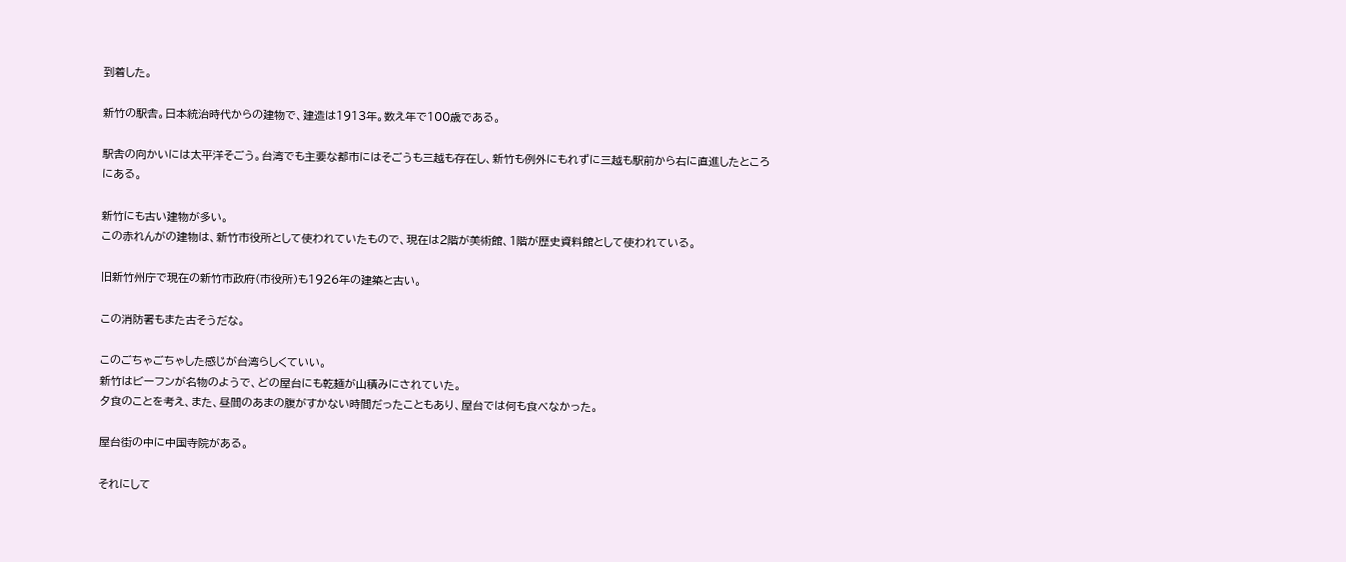到着した。

新竹の駅舎。日本統治時代からの建物で、建造は1913年。数え年で100歳である。

駅舎の向かいには太平洋そごう。台湾でも主要な都市にはそごうも三越も存在し、新竹も例外にもれずに三越も駅前から右に直進したところにある。

新竹にも古い建物が多い。
この赤れんがの建物は、新竹市役所として使われていたもので、現在は2階が美術館、1階が歴史資料館として使われている。

旧新竹州庁で現在の新竹市政府(市役所)も1926年の建築と古い。

この消防署もまた古そうだな。

このごちゃごちゃした感じが台湾らしくていい。
新竹はビーフンが名物のようで、どの屋台にも乾麺が山積みにされていた。
夕食のことを考え、また、昼間のあまの腹がすかない時間だったこともあり、屋台では何も食べなかった。

屋台街の中に中国寺院がある。

それにして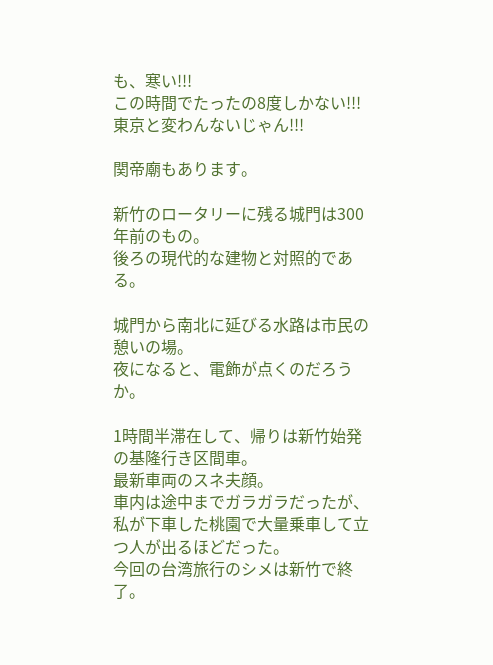も、寒い!!!
この時間でたったの8度しかない!!! 東京と変わんないじゃん!!!

関帝廟もあります。

新竹のロータリーに残る城門は300年前のもの。
後ろの現代的な建物と対照的である。

城門から南北に延びる水路は市民の憩いの場。
夜になると、電飾が点くのだろうか。

1時間半滞在して、帰りは新竹始発の基隆行き区間車。
最新車両のスネ夫顔。
車内は途中までガラガラだったが、私が下車した桃園で大量乗車して立つ人が出るほどだった。
今回の台湾旅行のシメは新竹で終了。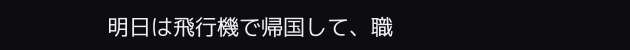明日は飛行機で帰国して、職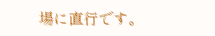場に直行です。